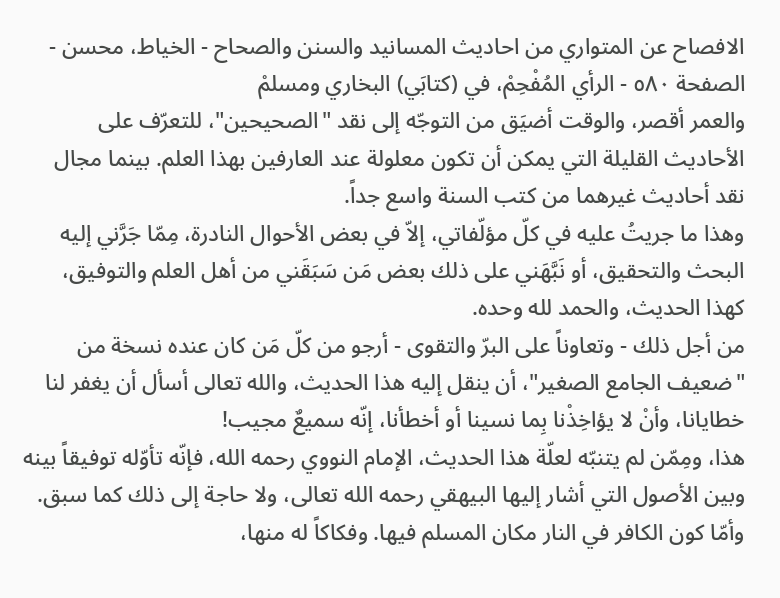الافصاح عن المتواري من احاديث المسانيد والسنن والصحاح - الخياط، محسن - الصفحة ٥٨٠ - الرأي المُفْحِمْ، في (كتابَي) البخاري ومسلمْ
والعمر أقصر، والوقت أضيَق من التوجّه إلى نقد "الصحيحين"، للتعرّف على الأحاديث القليلة التي يمكن أن تكون معلولة عند العارفين بهذا العلم. بينما مجال نقد أحاديث غيرهما من كتب السنة واسع جداً.
وهذا ما جريتُ عليه في كلّ مؤلّفاتي، إلاّ في بعض الأحوال النادرة، مِمّا جَرَّني إليه البحث والتحقيق، أو نَبَّهَني على ذلك بعض مَن سَبَقَني من أهل العلم والتوفيق، كهذا الحديث، والحمد لله وحده.
من أجل ذلك - وتعاوناً على البرّ والتقوى - أرجو من كلّ مَن كان عنده نسخة من "ضعيف الجامع الصغير"، أن ينقل إليه هذا الحديث، والله تعالى أسأل أن يغفر لنا خطايانا، وأنْ لا يؤاخِذْنا بِما نسينا أو أخطأنا، إنّه سميعٌ مجيب!
هذا، ومِمّن لم يتنبّه لعلّة هذا الحديث، الإمام النووي رحمه الله، فإنّه تأوّله توفيقاً بينه وبين الأصول التي أشار إليها البيهقي رحمه الله تعالى، ولا حاجة إلى ذلك كما سبق.
وأمّا كون الكافر في النار مكان المسلم فيها. وفكاكاً له منها،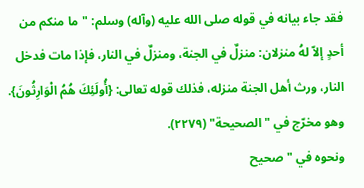فقد جاء بيانه في قوله صلى الله عليه (وآله) وسلم: "ما منكم من أحدٍ إلاّ لهُ منزلان: منزلٌ في الجنة، ومنزلٌ في النار، فإذا مات فدخل النار، ورث أهل الجنة منزله، فذلك قوله تعالى: {أُولَئِكَ هُمُ الْوَارِثُونَ}. وهو مخرّج في "الصحيحة" (٢٢٧٩).
ونحوه في "صحيح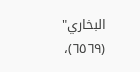البخاري" (٦٥٦٩)،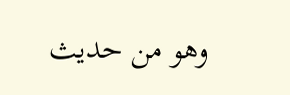وهو من حديث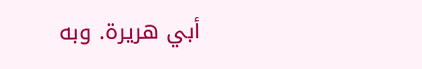أبي هريرة. وبه